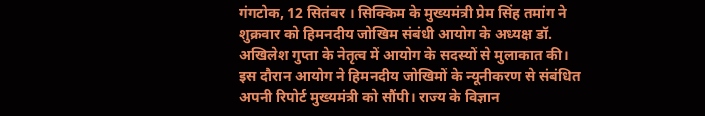गंगटोक, 12 सितंबर । सिक्किम के मुख्यमंत्री प्रेम सिंह तमांग ने शुक्रवार को हिमनदीय जोखिम संबंधी आयोग के अध्यक्ष डॉ. अखिलेश गुप्ता के नेतृत्व में आयोग के सदस्यों से मुलाकात की। इस दौरान आयोग ने हिमनदीय जोखिमों के न्यूनीकरण से संबंधित अपनी रिपोर्ट मुख्यमंत्री को सौंपी। राज्य के विज्ञान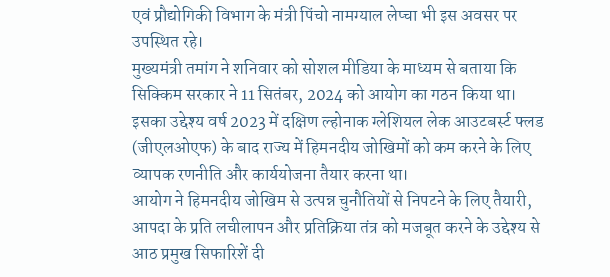एवं प्रौद्योगिकी विभाग के मंत्री पिंचो नामग्याल लेप्चा भी इस अवसर पर उपस्थित रहे।
मुख्यमंत्री तमांग ने शनिवार को सोशल मीडिया के माध्यम से बताया कि सिक्किम सरकार ने 11 सितंबर, 2024 को आयोग का गठन किया था। इसका उद्देश्य वर्ष 2023 में दक्षिण ल्होनाक ग्लेशियल लेक आउटबर्स्ट फ्लड (जीएलओएफ) के बाद राज्य में हिमनदीय जोखिमों को कम करने के लिए व्यापक रणनीति और कार्ययोजना तैयार करना था।
आयोग ने हिमनदीय जोखिम से उत्पन्न चुनौतियों से निपटने के लिए तैयारी, आपदा के प्रति लचीलापन और प्रतिक्रिया तंत्र को मजबूत करने के उद्देश्य से आठ प्रमुख सिफारिशें दी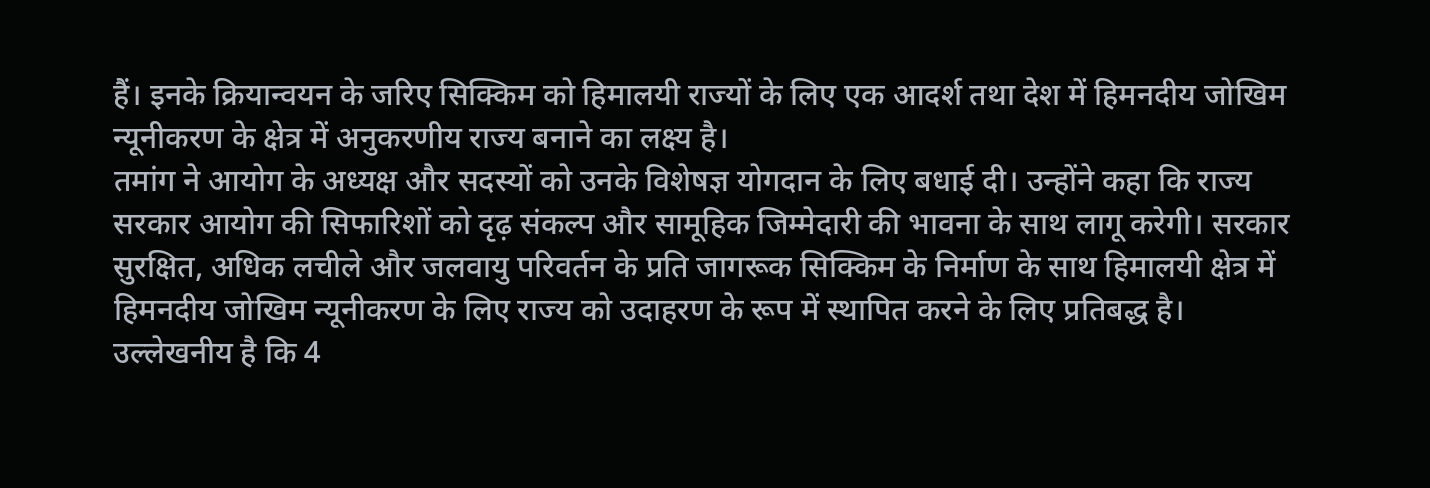हैं। इनके क्रियान्वयन के जरिए सिक्किम को हिमालयी राज्यों के लिए एक आदर्श तथा देश में हिमनदीय जोखिम न्यूनीकरण के क्षेत्र में अनुकरणीय राज्य बनाने का लक्ष्य है।
तमांग ने आयोग के अध्यक्ष और सदस्यों को उनके विशेषज्ञ योगदान के लिए बधाई दी। उन्होंने कहा कि राज्य सरकार आयोग की सिफारिशों को दृढ़ संकल्प और सामूहिक जिम्मेदारी की भावना के साथ लागू करेगी। सरकार सुरक्षित, अधिक लचीले और जलवायु परिवर्तन के प्रति जागरूक सिक्किम के निर्माण के साथ हिमालयी क्षेत्र में हिमनदीय जोखिम न्यूनीकरण के लिए राज्य को उदाहरण के रूप में स्थापित करने के लिए प्रतिबद्ध है।
उल्लेखनीय है कि 4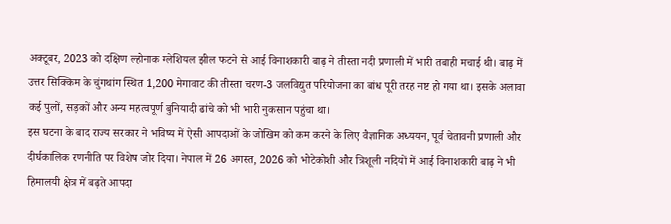अक्टूबर, 2023 को दक्षिण ल्होनाक ग्लेशियल झील फटने से आई विनाशकारी बाढ़ ने तीस्ता नदी प्रणाली में भारी तबाही मचाई थी। बाढ़ में उत्तर सिक्किम के चुंगथांग स्थित 1,200 मेगावाट की तीस्ता चरण-3 जलविद्युत परियोजना का बांध पूरी तरह नष्ट हो गया था। इसके अलावा कई पुलों, सड़कों और अन्य महत्वपूर्ण बुनियादी ढांचे को भी भारी नुकसान पहुंचा था।
इस घटना के बाद राज्य सरकार ने भविष्य में ऐसी आपदाओं के जोखिम को कम करने के लिए वैज्ञानिक अध्ययन, पूर्व चेतावनी प्रणाली और दीर्घकालिक रणनीति पर विशेष जोर दिया। नेपाल में 26 अगस्त, 2026 को भोटेकोशी और त्रिशूली नदियों में आई विनाशकारी बाढ़ ने भी हिमालयी क्षेत्र में बढ़ते आपदा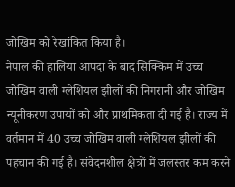जोखिम को रेखांकित किया है।
नेपाल की हालिया आपदा के बाद सिक्किम में उच्च जोखिम वाली ग्लेशियल झीलों की निगरानी और जोखिम न्यूनीकरण उपायों को और प्राथमिकता दी गई है। राज्य में वर्तमान में 40 उच्च जोखिम वाली ग्लेशियल झीलों की पहचान की गई है। संवेदनशील क्षेत्रों में जलस्तर कम करने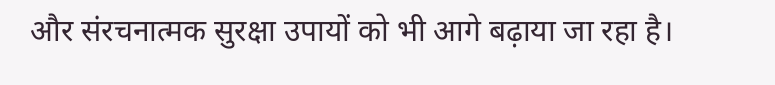और संरचनात्मक सुरक्षा उपायों को भी आगे बढ़ाया जा रहा है।